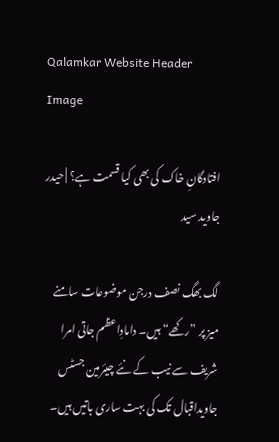Qalamkar Website Header Image

افتادگانِ خاک کی بھی کیا قسمت ہے؟ | حیدر جاوید سید

لگ بھگ نصف درجن موضوعات سامنے میز پر ”رکھے“ ہیں۔ دامادِاعظم جاتی امرا شریف سے نیب کے نئے چیئرمین جسٹس جاویداقبال تک کی بہت ساری باتیں ہیں۔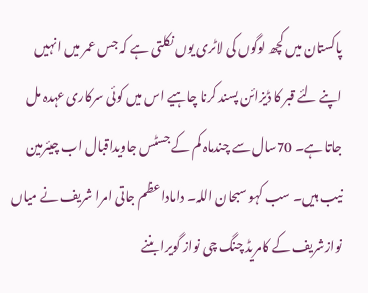پاکستان میں کچھ لوگوں کی لاٹری یوں نکلتی ہے کہ جس عمر میں انہیں اپنے لئے قبر کا ڈیزائن پسند کرنا چاہیے اس میں کوئی سرکاری عہدہ مل جاتا ہے۔ 70سال سے چندماہ کم کے جسٹس جاویداقبال اب چیئرمین نیب ہیں۔ سب کہو سبحان اللہ۔ داماداعظم جاتی امرا شریف نے میاں نوازشریف کے کامریڈ چنگ چی نواز گویرا بننے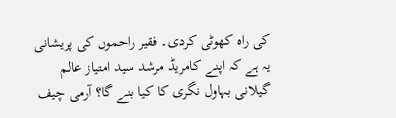کی راہ کھوٹی کردی۔ فقیر راحموں کی پریشانی یہ ہے کہ اپنے کامریڈ مرشد سید امتیاز عالم گیلانی بہاول نگری کا کیا بنے گا؟ آرمی چیف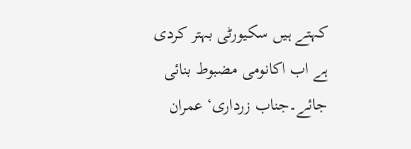کہتے ہیں سکیورٹی بہتر کردی ہے اب اکانومی مضبوط بنائی جائے۔جناب زرداری‘ عمران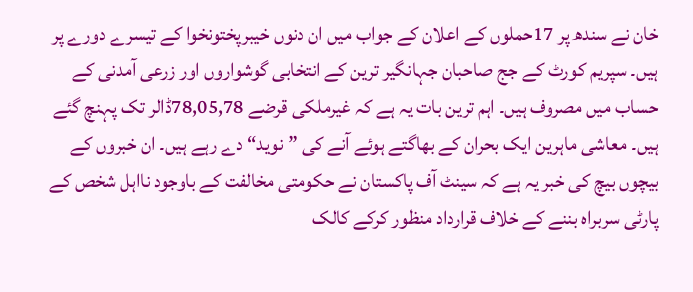خان نے سندھ پر 17حملوں کے اعلان کے جواب میں ان دنوں خیبرپختونخوا کے تیسرے دورے پر ہیں۔ سپریم کورٹ کے جج صاحبان جہانگیر ترین کے انتخابی گوشواروں اور زرعی آمدنی کے حساب میں مصروف ہیں۔ اہم ترین بات یہ ہے کہ غیرملکی قرضے 78,05,78ڈالر تک پہنچ گئے ہیں۔ معاشی ماہرین ایک بحران کے بھاگتے ہوئے آنے کی ”نوید“ دے رہے ہیں۔ ان خبروں کے بیچوں بیچ کی خبر یہ ہے کہ سینٹ آف پاکستان نے حکومتی مخالفت کے باوجود نااہل شخص کے پارٹی سربراہ بننے کے خلاف قرارداد منظور کرکے کالک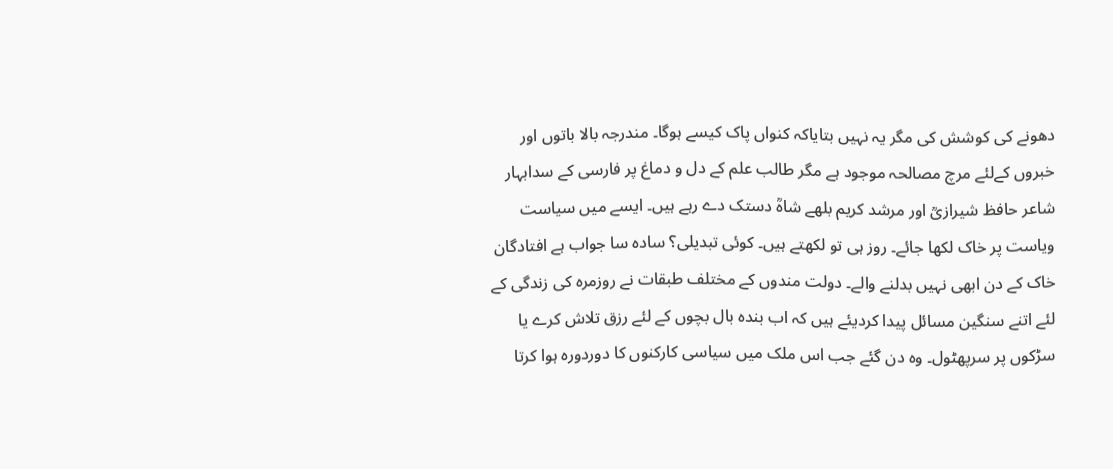دھونے کی کوشش کی مگر یہ نہیں بتایاکہ کنواں پاک کیسے ہوگا۔ مندرجہ بالا باتوں اور خبروں کےلئے مرچ مصالحہ موجود ہے مگر طالب علم کے دل و دماغ پر فارسی کے سدابہار شاعر حافظ شیرازیؒ اور مرشد کریم بلھے شاہؒ دستک دے رہے ہیں۔ ایسے میں سیاست ویاست پر خاک لکھا جائے۔ روز ہی تو لکھتے ہیں۔ کوئی تبدیلی؟ سادہ سا جواب ہے افتادگان خاک کے دن ابھی نہیں بدلنے والے۔ دولت مندوں کے مختلف طبقات نے روزمرہ کی زندگی کے لئے اتنے سنگین مسائل پیدا کردیئے ہیں کہ اب بندہ بال بچوں کے لئے رزق تلاش کرے یا سڑکوں پر سرپھٹول۔ وہ دن گئے جب اس ملک میں سیاسی کارکنوں کا دوردورہ ہوا کرتا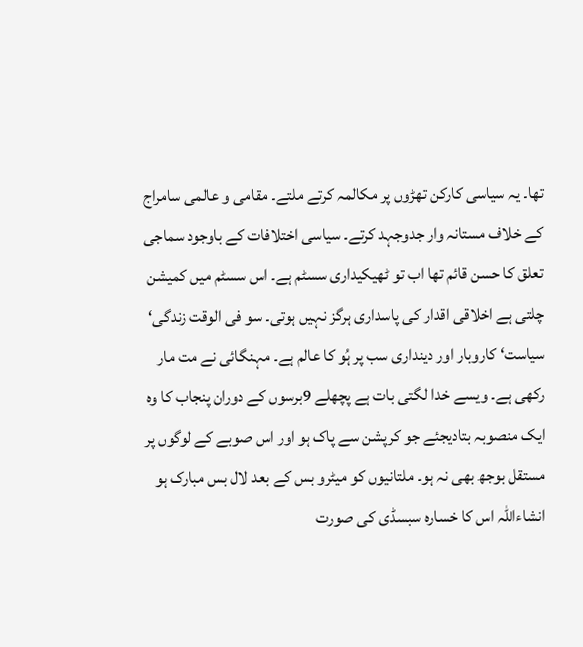تھا۔ یہ سیاسی کارکن تھڑوں پر مکالمہ کرتے ملتے۔ مقامی و عالمی سامراج کے خلاف مستانہ وار جدوجہد کرتے۔ سیاسی اختلافات کے باوجود سماجی تعلق کا حسن قائم تھا اب تو ٹھیکیداری سسٹم ہے۔ اس سسٹم میں کمیشن چلتی ہے اخلاقی اقدار کی پاسداری ہرگز نہیں ہوتی۔ سو فی الوقت زندگی‘ سیاست‘ کاروبار اور دینداری سب پر ہُو کا عالم ہے۔ مہنگائی نے مت مار رکھی ہے۔ ویسے خدا لگتی بات ہے پچھلے 9برسوں کے دوران پنجاب کا وہ ایک منصوبہ بتادیجئے جو کرپشن سے پاک ہو اور اس صوبے کے لوگوں پر مستقل بوجھ بھی نہ ہو۔ ملتانیوں کو میٹرو بس کے بعد لال بس مبارک ہو انشاءاللہ اس کا خسارہ سبسڈی کی صورت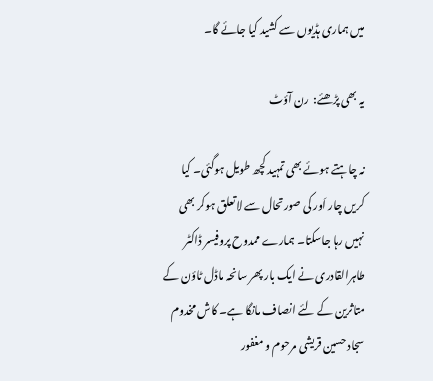میں ہماری ہڈیوں سے کشید کیا جائے گا۔

یہ بھی پڑھئے:  رن آؤٹ

نہ چاہتے ہوئے بھی تمہید کچھ طویل ہوگئی۔ کیا کریں چار اَور کی صورتحال سے لاتعلق ہوکر بھی نہیں رہا جاسکتا۔ ہمارے ممدوح پروفیسر ڈاکٹر طاہرالقادری نے ایک بار پھر سانحہ ماڈل ٹاؤن کے متاثرین کے لئے انصاف مانگا ہے۔ کاش مخدوم سجاد حسین قریشی مرحوم و مغفور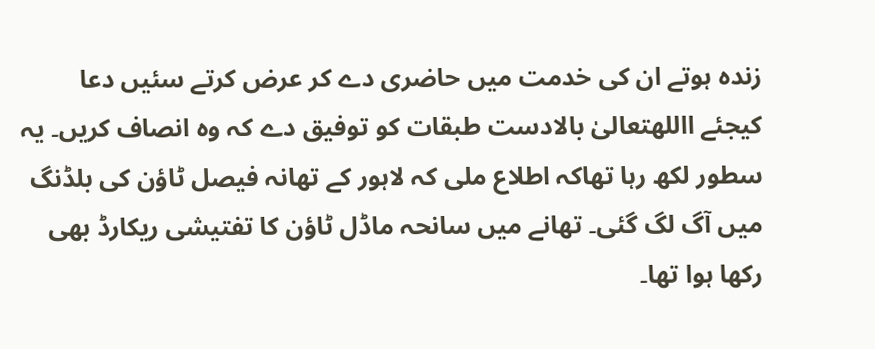زندہ ہوتے ان کی خدمت میں حاضری دے کر عرض کرتے سئیں دعا کیجئے االلهتعالیٰ بالادست طبقات کو توفیق دے کہ وہ انصاف کریں۔ یہ سطور لکھ رہا تھاکہ اطلاع ملی کہ لاہور کے تھانہ فیصل ٹاؤن کی بلڈنگ میں آگ لگ گئی۔ تھانے میں سانحہ ماڈل ٹاؤن کا تفتیشی ریکارڈ بھی رکھا ہوا تھا۔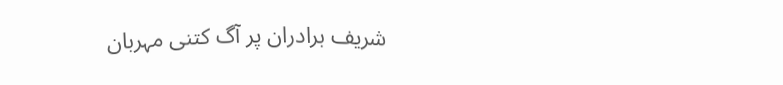شریف برادران پر آگ کتنی مہربان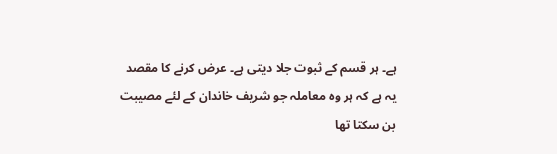ہے۔ ہر قسم کے ثبوت جلا دیتی ہے۔ عرض کرنے کا مقصد یہ ہے کہ ہر وہ معاملہ جو شریف خاندان کے لئے مصیبت بن سکتا تھا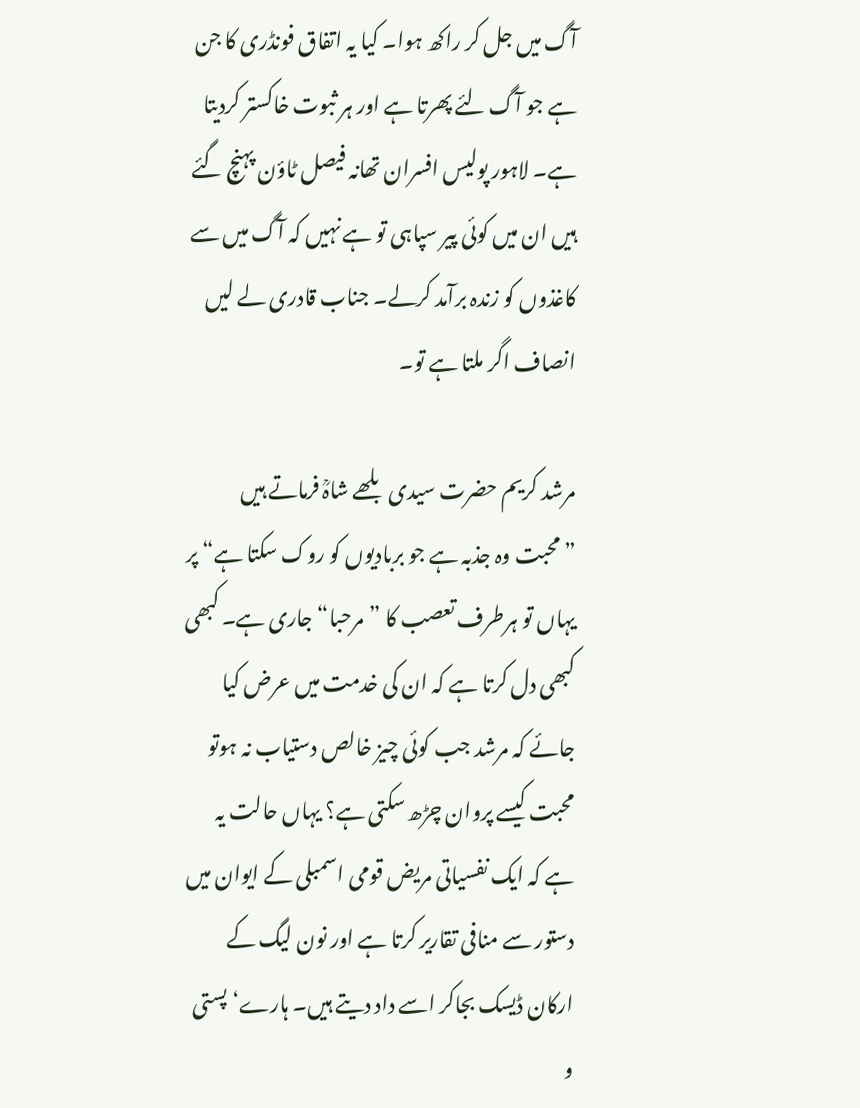آگ میں جل کر راکھ ہوا۔ کیا یہ اتفاق فونڈری کا جن ہے جو آگ لئے پھرتا ہے اور ہر ثبوت خاکستر کردیتا ہے۔ لاہور پولیس افسران تھانہ فیصل ٹاؤن پہنچ گئے ہیں ان میں کوئی پیر سپاہی تو ہے نہیں کہ آگ میں سے کاغذوں کو زندہ برآمد کرلے۔ جناب قادری لے لیں انصاف اگر ملتا ہے تو۔

مرشد کریم حضرت سیدی بلھے شاہؒ فرماتے ہیں ”محبت وہ جذبہ ہے جو بربادیوں کو روک سکتا ہے“ پر یہاں تو ہرطرف تعصب کا ”مرحبا“ جاری ہے۔ کبھی کبھی دل کرتا ہے کہ ان کی خدمت میں عرض کیا جائے کہ مرشد جب کوئی چیز خالص دستیاب نہ ہوتو محبت کیسے پروان چڑھ سکتی ہے؟ یہاں حالت یہ ہے کہ ایک نفسیاتی مریض قومی اسمبلی کے ایوان میں دستور سے منافی تقاریر کرتا ہے اور نون لیگ کے ارکان ڈیسک بجاکر اسے داد دیتے ہیں۔ ہارے‘ پستی و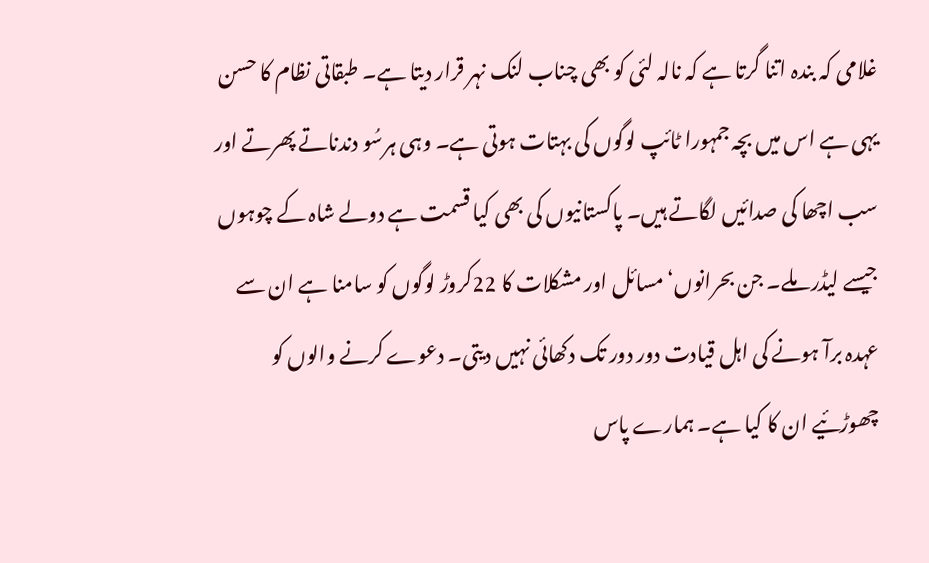غلامی کہ بندہ اتنا گرتا ہے کہ نالہ لئی کو بھی چناب لنک نہر قرار دیتا ہے۔ طبقاتی نظام کا حسن یہی ہے اس میں بچہ جمہورا ٹائپ لوگوں کی بہتات ہوتی ہے۔ وہی ہرسُو دندناتے پھرتے اور سب اچھا کی صدائیں لگاتے ہیں۔ پاکستانیوں کی بھی کیا قسمت ہے دولے شاہ کے چوہوں جیسے لیڈر ملے۔ جن بحرانوں‘ مسائل اور مشکلات کا 22کروڑ لوگوں کو سامنا ہے ان سے عہدہ برآ ہونے کی اہل قیادت دور دور تک دکھائی نہیں دیتی۔ دعوے کرنے والوں کو چھوڑئیے ان کا کیا ہے۔ ہمارے پاس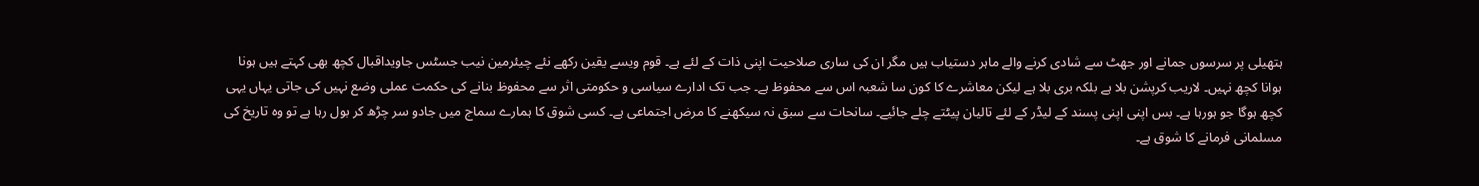ہتھیلی پر سرسوں جمانے اور جھٹ سے شادی کرنے والے ماہر دستیاب ہیں مگر ان کی ساری صلاحیت اپنی ذات کے لئے ہے۔ قوم ویسے یقین رکھے نئے چیئرمین نیب جسٹس جاویداقبال کچھ بھی کہتے ہیں ہونا ہوانا کچھ نہیں۔ لاریب کرپشن بلا ہے بلکہ بری بلا ہے لیکن معاشرے کا کون سا شعبہ اس سے محفوظ ہے۔ جب تک ادارے سیاسی و حکومتی اثر سے محفوظ بنانے کی حکمت عملی وضع نہیں کی جاتی یہاں یہی کچھ ہوگا جو ہورہا ہے۔ بس اپنی اپنی پسند کے لیڈر کے لئے تالیان پیٹتے چلے جائیے۔ سانحات سے سبق نہ سیکھنے کا مرض اجتماعی ہے۔ کسی شوق کا ہمارے سماج میں جادو سر چڑھ کر بول رہا ہے تو وہ تاریخ کی مسلمانی فرمانے کا شوق ہے۔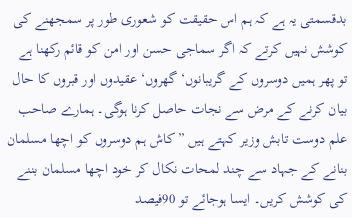بدقسمتی یہ ہے کہ ہم اس حقیقت کو شعوری طور پر سمجھنے کی کوشش نہیں کرتے کہ اگر سماجی حسن اور امن کو قائم رکھنا ہے تو پھر ہمیں دوسروں کے گریبانوں‘ گھروں‘ عقیدوں اور قبروں کا حال بیان کرنے کے مرض سے نجات حاصل کرنا ہوگی۔ ہمارے صاحب علم دوست تابش وزیر کہتے ہیں ”کاش ہم دوسروں کو اچھا مسلمان بنانے کے جہاد سے چند لمحات نکال کر خود اچھا مسلمان بننے کی کوشش کریں۔ ایسا ہوجائے تو 90فیصد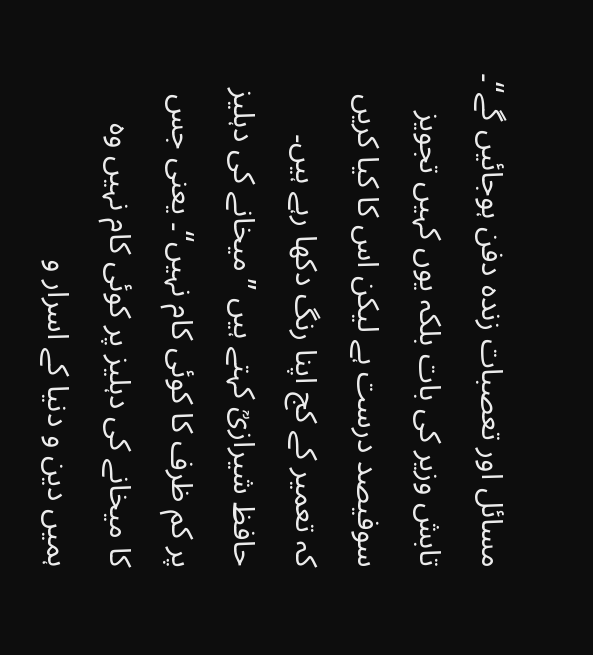مسائل اور تعصبات زندہ دفن ہوجائیں گے“۔ تابش وزیر کی بات بلکہ یوں کہیں تجویز سوفیصد درست ہے لیکن اس کا کیا کریں کہ تعمیر کے کج اپنا رنگ دکھا رہے ہیں۔ حافظ شیرازیؒ کہتے ہیں ”میخانے کی دہلیز پر کم ظرف کا کوئی کام نہیں“۔ یعنی جس کا میخانے کی دہلیز پر کوئی کام نہیں وہ ہمیں دین و دنیا کے اسرار و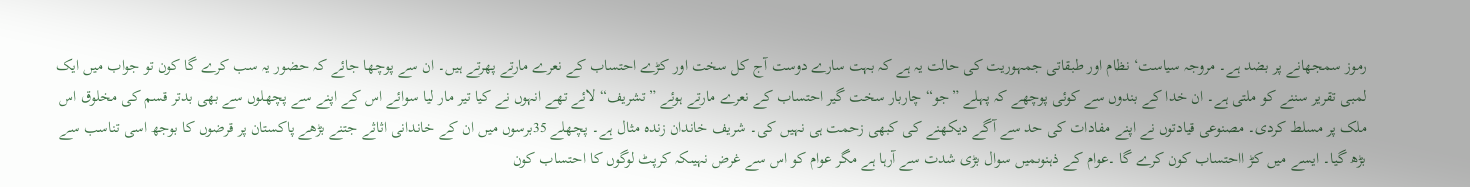رموز سمجھانے پر بضد ہے۔ مروجہ سیاست‘ نظام اور طبقاتی جمہوریت کی حالت یہ ہے کہ بہت سارے دوست آج کل سخت اور کڑے احتساب کے نعرے مارتے پھرتے ہیں۔ ان سے پوچھا جائے کہ حضور یہ سب کرے گا کون تو جواب میں ایک لمبی تقریر سننے کو ملتی ہے۔ ان خدا کے بندوں سے کوئی پوچھے کہ پہلے ”جو“ چاربار سخت گیر احتساب کے نعرے مارتے ہوئے ”تشریف“ لائے تھے انہوں نے کیا تیر مار لیا سوائے اس کے اپنے سے پچھلوں سے بھی بدتر قسم کی مخلوق اس ملک پر مسلط کردی۔ مصنوعی قیادتوں نے اپنے مفادات کی حد سے آگے دیکھنے کی کبھی زحمت ہی نہیں کی۔ شریف خاندان زندہ مثال ہے۔ پچھلے 35برسوں میں ان کے خاندانی اثاثے جتنے بڑھے پاکستان پر قرضوں کا بوجھ اسی تناسب سے بڑھ گیا۔ ایسے میں کڑ ااحتساب کون کرے گا ۔عوام کے ذہنوںمیں سوال بڑی شدت سے آرہا ہے مگر عوام کو اس سے غرض نہیںکہ کرپٹ لوگوں کا احتساب کون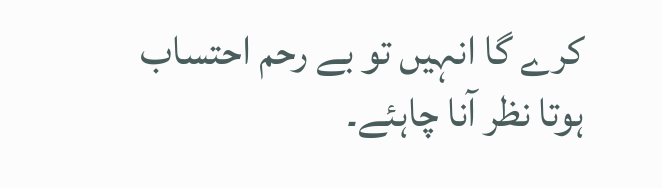کرے گا انہیں تو بے رحم احتساب ہوتا نظر آنا چاہئے۔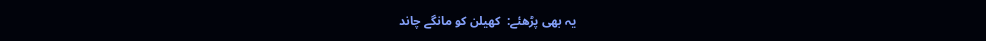یہ بھی پڑھئے:  کھیلن کو مانگے چاند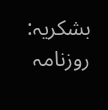بشکریہ: روزنامہ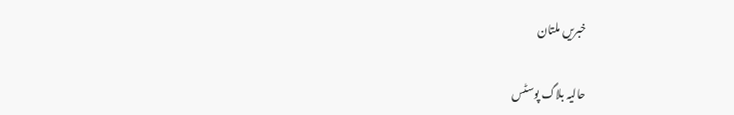خبریں ملتان

حالیہ بلاگ پوسٹس